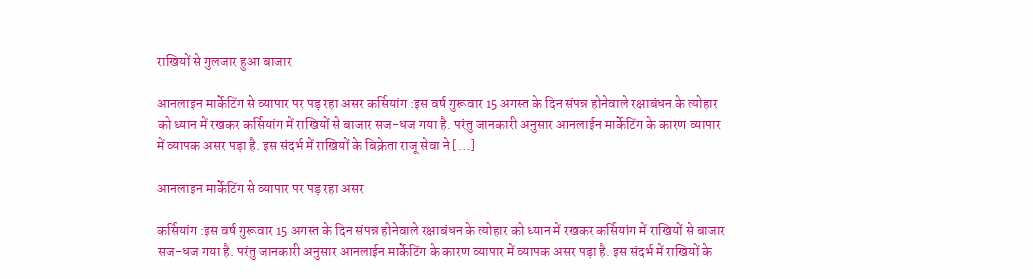राखियों से गुलजार हुआ बाजार

आनलाइन मार्केटिंग से व्यापार पर पड़ रहा असर कर्सियांग :इस वर्ष गुरूवार 15 अगस्त के दिन संपन्न होनेवाले रक्षाबंधन के त्योहार को ध्यान में रखकर कर्सियांग में राखियों से बाजार सज-धज गया है. परंतु जानकारी अनुसार आनलाईन मार्केटिंग के कारण व्यापार में व्यापक असर पड़ा है. इस संदर्भ में राखियों के बिक्रेता राजू सेवा ने […]

आनलाइन मार्केटिंग से व्यापार पर पड़ रहा असर

कर्सियांग :इस वर्ष गुरूवार 15 अगस्त के दिन संपन्न होनेवाले रक्षाबंधन के त्योहार को ध्यान में रखकर कर्सियांग में राखियों से बाजार सज-धज गया है. परंतु जानकारी अनुसार आनलाईन मार्केटिंग के कारण व्यापार में व्यापक असर पड़ा है. इस संदर्भ में राखियों के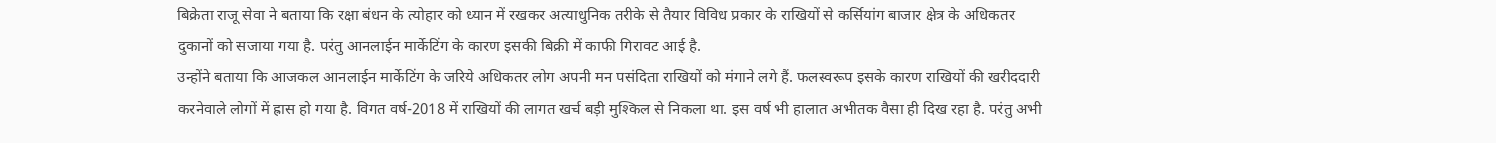बिक्रेता राजू सेवा ने बताया कि रक्षा बंधन के त्योहार को ध्यान में रखकर अत्याधुनिक तरीके से तैयार विविध प्रकार के राखियों से कर्सियांग बाजार क्षेत्र के अधिकतर दुकानों को सजाया गया है. परंतु आनलाईन मार्केटिंग के कारण इसकी बिक्री में काफी गिरावट आई है.
उन्होंने बताया कि आजकल आनलाईन मार्केटिंग के जरिये अधिकतर लोग अपनी मन पसंदिता राखियों को मंगाने लगे हैं. फलस्वरूप इसके कारण राखियों की खरीददारी करनेवाले लोगों में ह्रास हो गया है. विगत वर्ष-2018 में राखियों की लागत खर्च बड़ी मुश्किल से निकला था. इस वर्ष भी हालात अभीतक वैसा ही दिख रहा है. परंतु अभी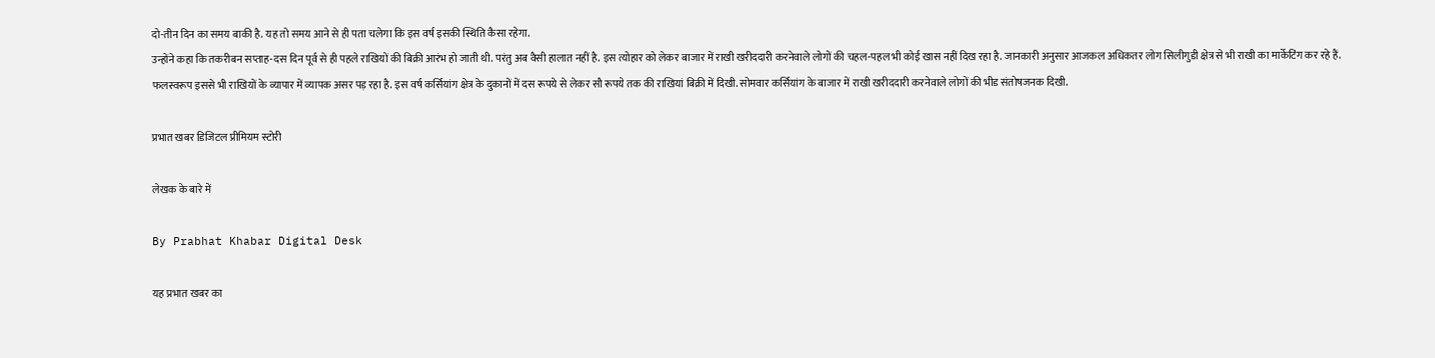दो-तीन दिन का समय बाकी है. यह तो समय आने से ही पता चलेगा कि इस वर्ष इसकी स्थिति कैसा रहेगा.
उन्होंने कहा कि तकरीबन सप्ताह-दस दिन पूर्व से ही पहले राखियों की बिक्री आरंभ हो जाती थी. परंतु अब वैसी हालात नहीं है. इस त्योहार को लेकर बाजार में राखी खरीददारी करनेवाले लोगों की चहल-पहल भी कोई खास नहीं दिख रहा है. जानकारी अनुसार आजकल अधिकतर लोग सिलीगुडी क्षेत्र से भी राखी का मार्केटिंग कर रहे हैं. फलस्वरूप इससे भी राखियों के व्यापार में व्यापक असर पड़ रहा है. इस वर्ष कर्सियांग क्षेत्र के दुकानों में दस रूपये से लेकर सौ रूपये तक की राखियां बिक्री में दिखी. सोमवार कर्सियांग के बाजार में राखी खरीददारी करनेवाले लोगों की भीड संतोषजनक दिखी.

प्रभात खबर डिजिटल प्रीमियम स्टोरी

लेखक के बारे में

By Prabhat Khabar Digital Desk

यह प्रभात खबर का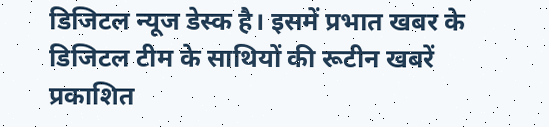डिजिटल न्यूज डेस्क है। इसमें प्रभात खबर के डिजिटल टीम के साथियों की रूटीन खबरें प्रकाशित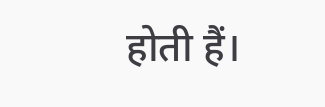होती हैं।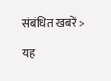संबंधित खबरें >

यह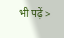भी पढ़ें >